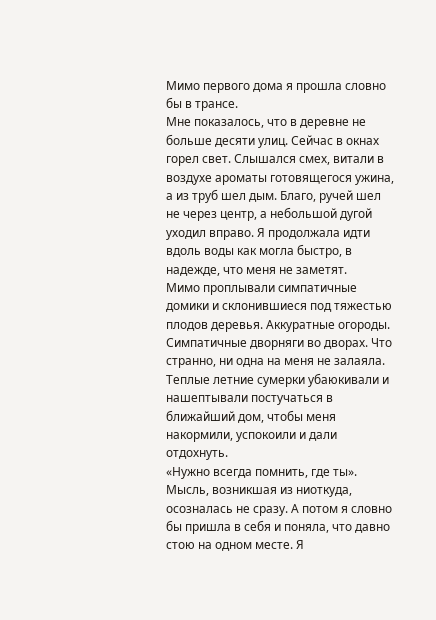Мимо первого дома я прошла словно бы в трансе.
Мне показалось, что в деревне не больше десяти улиц. Сейчас в окнах горел свет. Слышался смех, витали в воздухе ароматы готовящегося ужина, а из труб шел дым. Благо, ручей шел не через центр, а небольшой дугой уходил вправо. Я продолжала идти вдоль воды как могла быстро, в надежде, что меня не заметят.
Мимо проплывали симпатичные домики и склонившиеся под тяжестью плодов деревья. Аккуратные огороды. Симпатичные дворняги во дворах. Что странно, ни одна на меня не залаяла. Теплые летние сумерки убаюкивали и нашептывали постучаться в ближайший дом, чтобы меня накормили, успокоили и дали отдохнуть.
«Нужно всегда помнить, где ты».
Мысль, возникшая из ниоткуда, осозналась не сразу. А потом я словно бы пришла в себя и поняла, что давно стою на одном месте. Я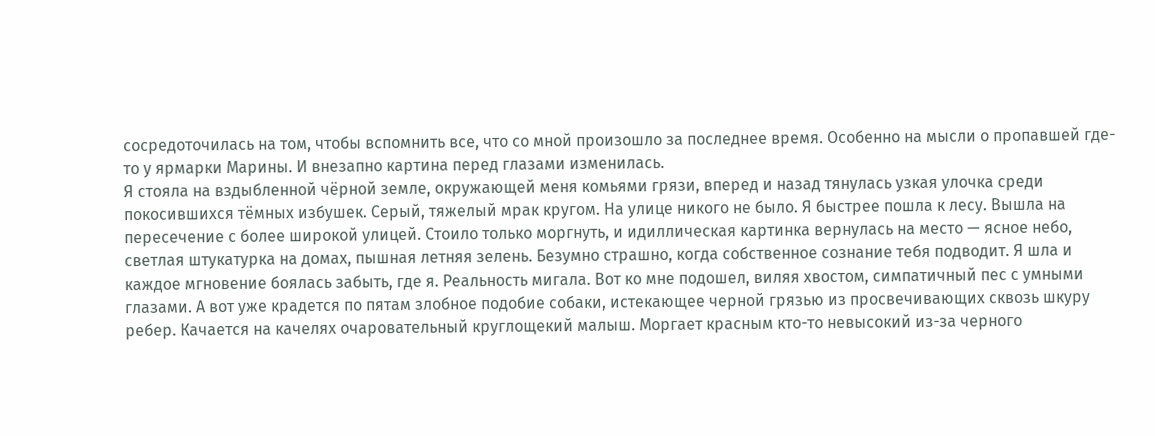сосредоточилась на том, чтобы вспомнить все, что со мной произошло за последнее время. Особенно на мысли о пропавшей где-то у ярмарки Марины. И внезапно картина перед глазами изменилась.
Я стояла на вздыбленной чёрной земле, окружающей меня комьями грязи, вперед и назад тянулась узкая улочка среди покосившихся тёмных избушек. Серый, тяжелый мрак кругом. На улице никого не было. Я быстрее пошла к лесу. Вышла на пересечение с более широкой улицей. Стоило только моргнуть, и идиллическая картинка вернулась на место — ясное небо, светлая штукатурка на домах, пышная летняя зелень. Безумно страшно, когда собственное сознание тебя подводит. Я шла и каждое мгновение боялась забыть, где я. Реальность мигала. Вот ко мне подошел, виляя хвостом, симпатичный пес с умными глазами. А вот уже крадется по пятам злобное подобие собаки, истекающее черной грязью из просвечивающих сквозь шкуру ребер. Качается на качелях очаровательный круглощекий малыш. Моргает красным кто-то невысокий из-за черного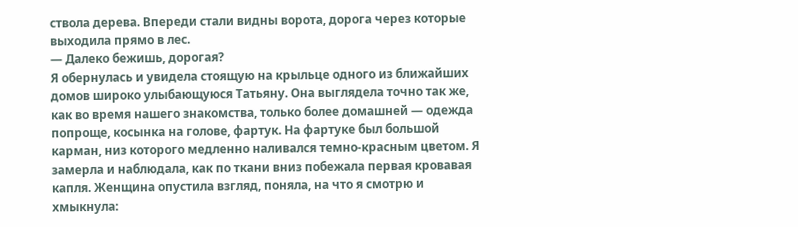ствола дерева. Впереди стали видны ворота, дорога через которые выходила прямо в лес.
— Далеко бежишь, дорогая?
Я обернулась и увидела стоящую на крыльце одного из ближайших домов широко улыбающуюся Татьяну. Она выглядела точно так же, как во время нашего знакомства, только более домашней — одежда попроще, косынка на голове, фартук. На фартуке был большой карман, низ которого медленно наливался темно-красным цветом. Я замерла и наблюдала, как по ткани вниз побежала первая кровавая капля. Женщина опустила взгляд, поняла, на что я смотрю и хмыкнула: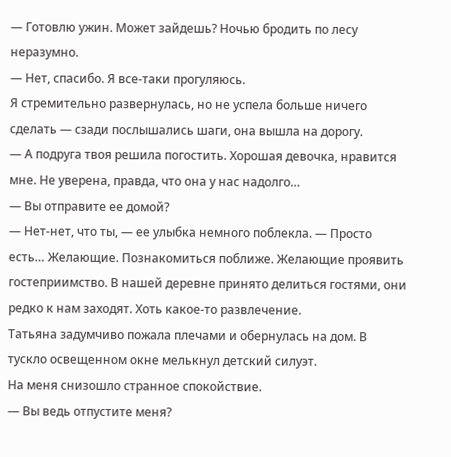— Готовлю ужин. Может зайдешь? Ночью бродить по лесу неразумно.
— Нет, спасибо. Я все-таки прогуляюсь.
Я стремительно развернулась, но не успела больше ничего сделать — сзади послышались шаги, она вышла на дорогу.
— А подруга твоя решила погостить. Хорошая девочка, нравится мне. Не уверена, правда, что она у нас надолго…
— Вы отправите ее домой?
— Нет-нет, что ты, — ее улыбка немного поблекла. — Просто есть… Желающие. Познакомиться поближе. Желающие проявить гостеприимство. В нашей деревне принято делиться гостями, они редко к нам заходят. Хоть какое-то развлечение.
Татьяна задумчиво пожала плечами и обернулась на дом. В тускло освещенном окне мелькнул детский силуэт.
На меня снизошло странное спокойствие.
— Вы ведь отпустите меня?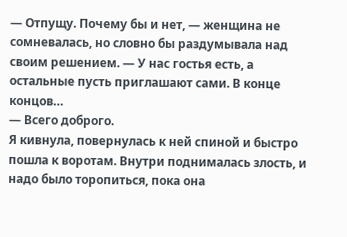— Отпущу. Почему бы и нет, — женщина не сомневалась, но словно бы раздумывала над своим решением. — У нас гостья есть, а остальные пусть приглашают сами. В конце концов…
— Всего доброго.
Я кивнула, повернулась к ней спиной и быстро пошла к воротам. Внутри поднималась злость, и надо было торопиться, пока она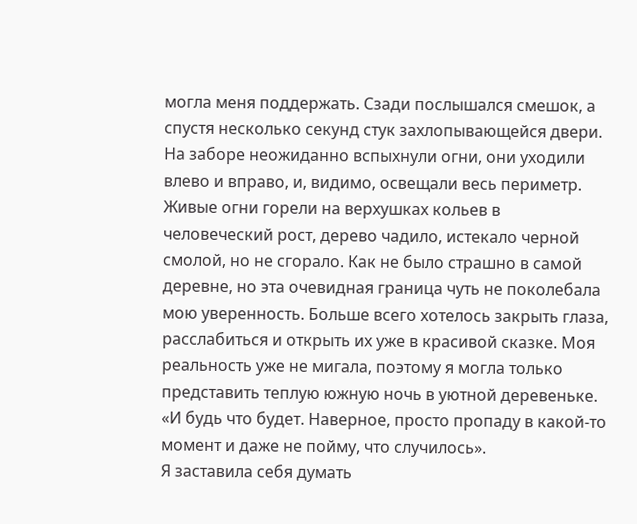могла меня поддержать. Сзади послышался смешок, а спустя несколько секунд стук захлопывающейся двери.
На заборе неожиданно вспыхнули огни, они уходили влево и вправо, и, видимо, освещали весь периметр. Живые огни горели на верхушках кольев в человеческий рост, дерево чадило, истекало черной смолой, но не сгорало. Как не было страшно в самой деревне, но эта очевидная граница чуть не поколебала мою уверенность. Больше всего хотелось закрыть глаза, расслабиться и открыть их уже в красивой сказке. Моя реальность уже не мигала, поэтому я могла только представить теплую южную ночь в уютной деревеньке. «И будь что будет. Наверное, просто пропаду в какой-то момент и даже не пойму, что случилось».
Я заставила себя думать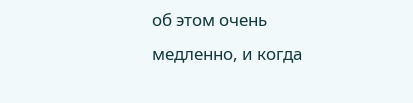об этом очень медленно, и когда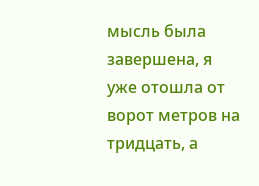мысль была завершена, я уже отошла от ворот метров на тридцать, а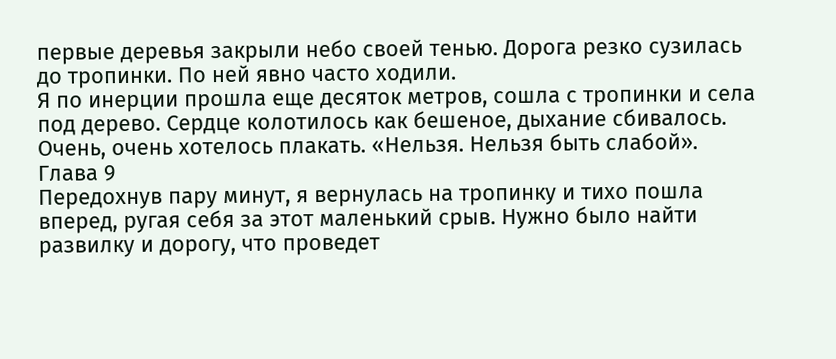первые деревья закрыли небо своей тенью. Дорога резко сузилась до тропинки. По ней явно часто ходили.
Я по инерции прошла еще десяток метров, сошла с тропинки и села под дерево. Сердце колотилось как бешеное, дыхание сбивалось. Очень, очень хотелось плакать. «Нельзя. Нельзя быть слабой».
Глава 9
Передохнув пару минут, я вернулась на тропинку и тихо пошла вперед, ругая себя за этот маленький срыв. Нужно было найти развилку и дорогу, что проведет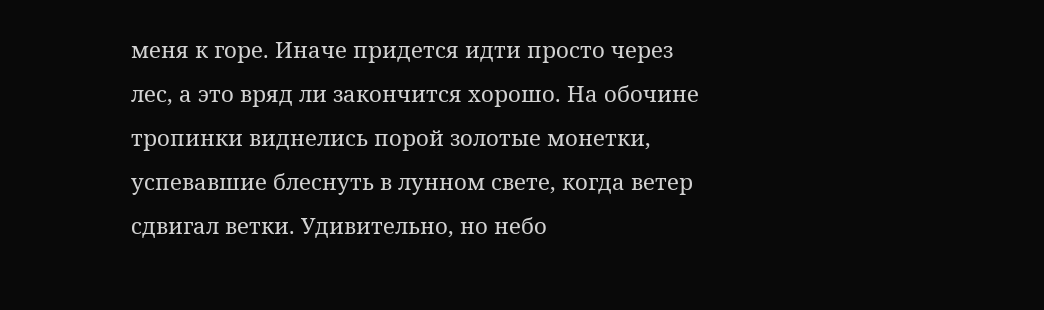меня к горе. Иначе придется идти просто через лес, а это вряд ли закончится хорошо. На обочине тропинки виднелись порой золотые монетки, успевавшие блеснуть в лунном свете, когда ветер сдвигал ветки. Удивительно, но небо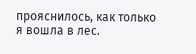прояснилось, как только я вошла в лес.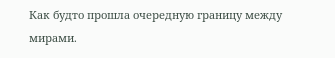Как будто прошла очередную границу между мирами.